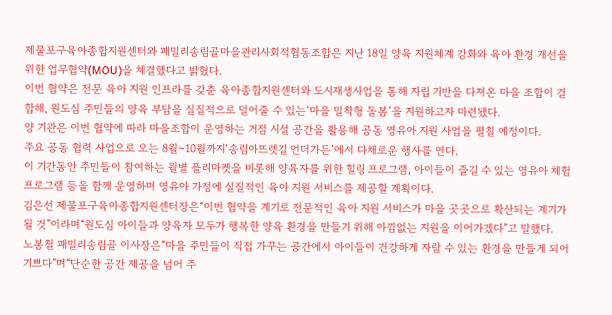제물포구육아종합지원센터와 패밀리송림골마을관리사회적협동조합은 지난 18일 양육 지원체계 강화와 육아 환경 개선을 위한 업무협약(MOU)을 체결했다고 밝혔다.
이번 협약은 전문 육아 지원 인프라를 갖춘 육아종합지원센터와 도시재생사업을 통해 자립 기반을 다져온 마을 조합이 결합해, 원도심 주민들의 양육 부담을 실질적으로 덜어줄 수 있는‘마을 밀착형 돌봄’을 지원하고자 마련됐다.
양 기관은 이번 협약에 따라 마을조합이 운영하는 거점 시설 공간을 활용해 공동 영유아 지원 사업을 펼칠 예정이다.
주요 공동 협력 사업으로 오는 8월~10월까지‘송림아뜨렛길 언더가든’에서 다채로운 행사를 연다.
이 기간동안 주민들이 참여하는 월별 플리마켓을 비롯해 양육자를 위한 힐링 프로그램, 아이들이 즐길 수 있는 영유아 체험 프로그램 등을 함께 운영하며 영유아 가정에 실질적인 육아 지원 서비스를 제공할 계획이다.
김은선 제물포구육아종합지원센터장은“이번 협약을 계기로 전문적인 육아 지원 서비스가 마을 곳곳으로 확산되는 계기가 될 것”이라며“원도심 아이들과 양육자 모두가 행복한 양육 환경을 만들기 위해 아낌없는 지원을 이어가겠다”고 말했다.
노봉철 패밀리송림골 이사장은“마을 주민들이 직접 가꾸는 공간에서 아이들이 건강하게 자랄 수 있는 환경을 만들게 되어 기쁘다”며“단순한 공간 제공을 넘어 주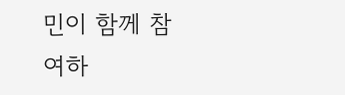민이 함께 참여하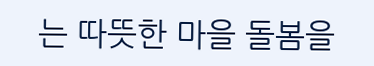는 따뜻한 마을 돌봄을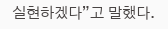실현하겠다”고 말했다.